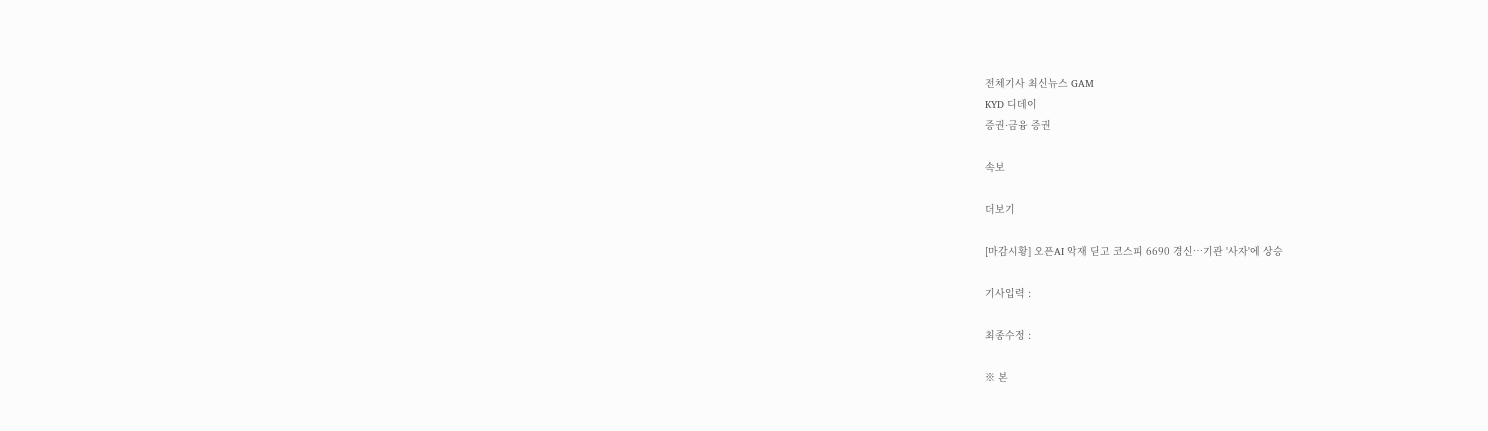전체기사 최신뉴스 GAM
KYD 디데이
증권·금융 증권

속보

더보기

[마감시황] 오픈AI 악재 딛고 코스피 6690 경신…기관 '사자'에 상승

기사입력 :

최종수정 :

※ 본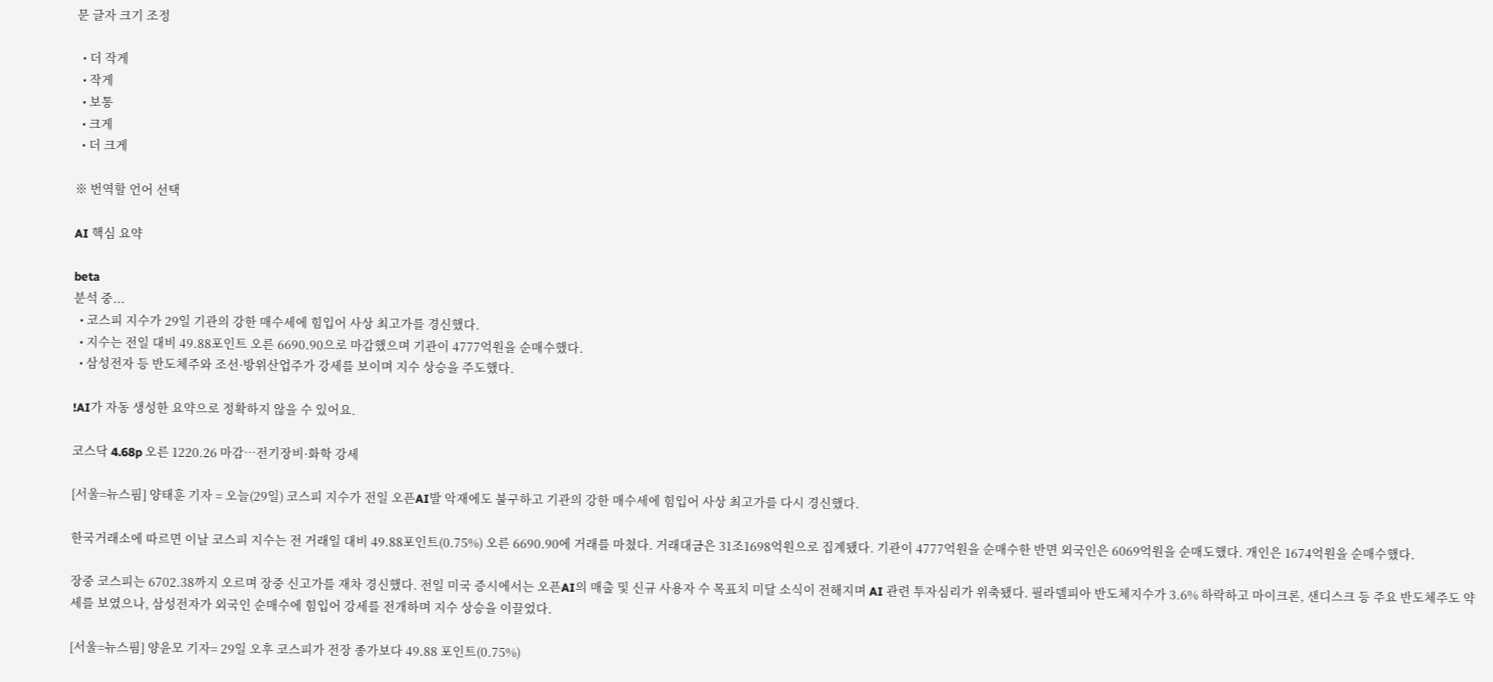문 글자 크기 조정

  • 더 작게
  • 작게
  • 보통
  • 크게
  • 더 크게

※ 번역할 언어 선택

AI 핵심 요약

beta
분석 중...
  • 코스피 지수가 29일 기관의 강한 매수세에 힘입어 사상 최고가를 경신했다.
  • 지수는 전일 대비 49.88포인트 오른 6690.90으로 마감했으며 기관이 4777억원을 순매수했다.
  • 삼성전자 등 반도체주와 조선·방위산업주가 강세를 보이며 지수 상승을 주도했다.

!AI가 자동 생성한 요약으로 정확하지 않을 수 있어요.

코스닥 4.68p 오른 1220.26 마감…전기장비·화학 강세

[서울=뉴스핌] 양태훈 기자 = 오늘(29일) 코스피 지수가 전일 오픈AI발 악재에도 불구하고 기관의 강한 매수세에 힘입어 사상 최고가를 다시 경신했다.

한국거래소에 따르면 이날 코스피 지수는 전 거래일 대비 49.88포인트(0.75%) 오른 6690.90에 거래를 마쳤다. 거래대금은 31조1698억원으로 집계됐다. 기관이 4777억원을 순매수한 반면 외국인은 6069억원을 순매도했다. 개인은 1674억원을 순매수했다.

장중 코스피는 6702.38까지 오르며 장중 신고가를 재차 경신했다. 전일 미국 증시에서는 오픈AI의 매출 및 신규 사용자 수 목표치 미달 소식이 전해지며 AI 관련 투자심리가 위축됐다. 필라델피아 반도체지수가 3.6% 하락하고 마이크론, 샌디스크 등 주요 반도체주도 약세를 보였으나, 삼성전자가 외국인 순매수에 힘입어 강세를 전개하며 지수 상승을 이끌었다.

[서울=뉴스핌] 양윤모 기자= 29일 오후 코스피가 전장 종가보다 49.88 포인트(0.75%)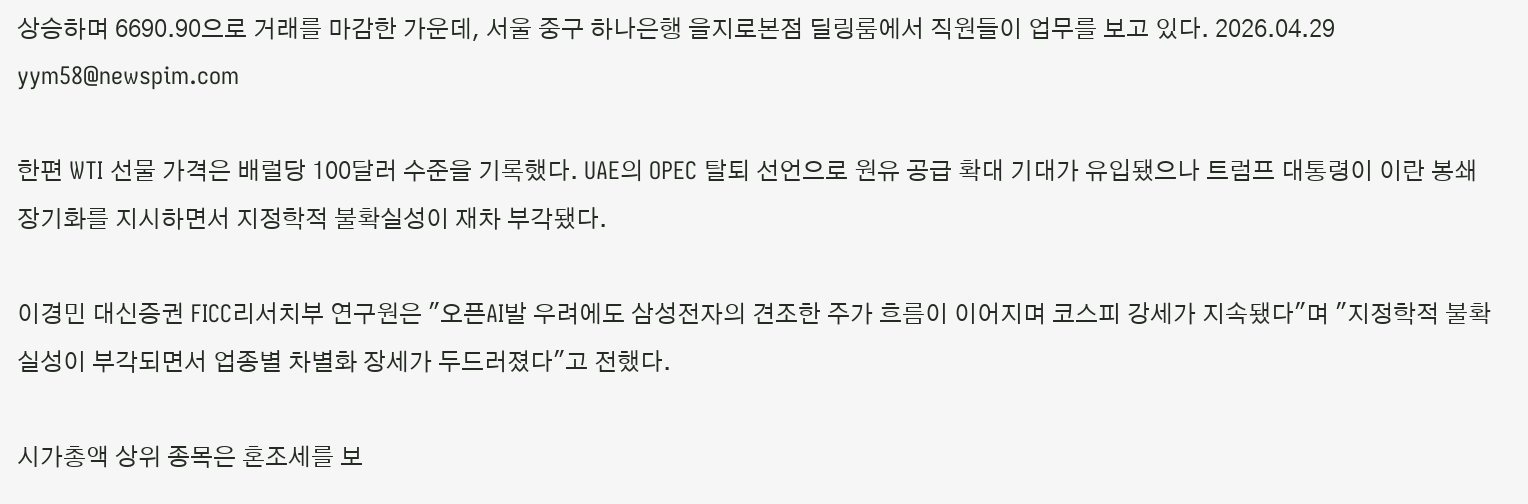상승하며 6690.90으로 거래를 마감한 가운데, 서울 중구 하나은행 을지로본점 딜링룸에서 직원들이 업무를 보고 있다. 2026.04.29 yym58@newspim.com

한편 WTI 선물 가격은 배럴당 100달러 수준을 기록했다. UAE의 OPEC 탈퇴 선언으로 원유 공급 확대 기대가 유입됐으나 트럼프 대통령이 이란 봉쇄 장기화를 지시하면서 지정학적 불확실성이 재차 부각됐다.

이경민 대신증권 FICC리서치부 연구원은 "오픈AI발 우려에도 삼성전자의 견조한 주가 흐름이 이어지며 코스피 강세가 지속됐다"며 "지정학적 불확실성이 부각되면서 업종별 차별화 장세가 두드러졌다"고 전했다.

시가총액 상위 종목은 혼조세를 보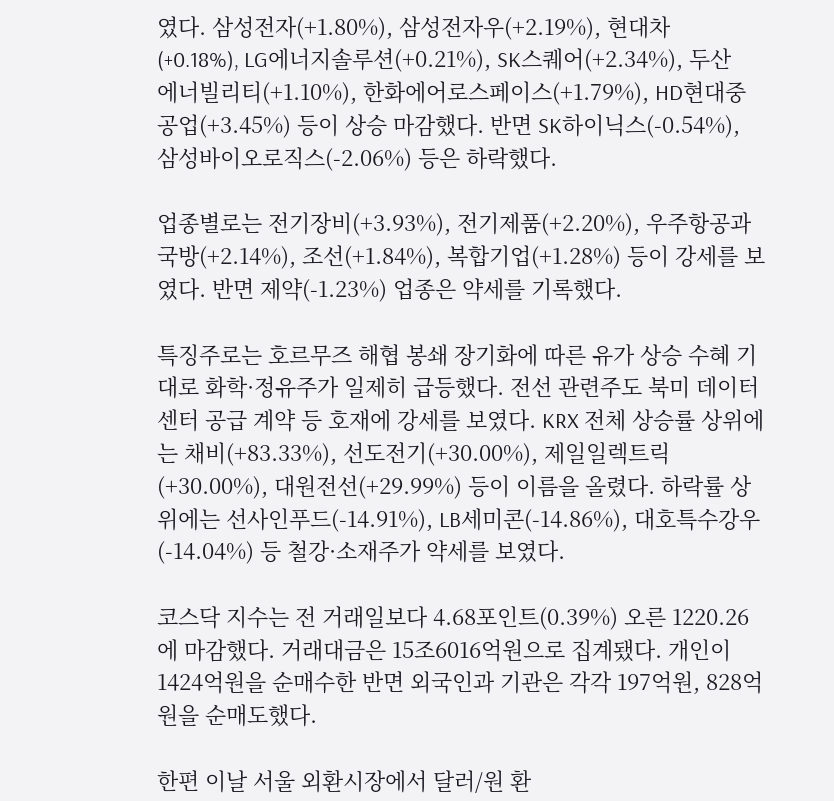였다. 삼성전자(+1.80%), 삼성전자우(+2.19%), 현대차(+0.18%), LG에너지솔루션(+0.21%), SK스퀘어(+2.34%), 두산에너빌리티(+1.10%), 한화에어로스페이스(+1.79%), HD현대중공업(+3.45%) 등이 상승 마감했다. 반면 SK하이닉스(-0.54%), 삼성바이오로직스(-2.06%) 등은 하락했다.

업종별로는 전기장비(+3.93%), 전기제품(+2.20%), 우주항공과국방(+2.14%), 조선(+1.84%), 복합기업(+1.28%) 등이 강세를 보였다. 반면 제약(-1.23%) 업종은 약세를 기록했다.

특징주로는 호르무즈 해협 봉쇄 장기화에 따른 유가 상승 수혜 기대로 화학·정유주가 일제히 급등했다. 전선 관련주도 북미 데이터센터 공급 계약 등 호재에 강세를 보였다. KRX 전체 상승률 상위에는 채비(+83.33%), 선도전기(+30.00%), 제일일렉트릭(+30.00%), 대원전선(+29.99%) 등이 이름을 올렸다. 하락률 상위에는 선사인푸드(-14.91%), LB세미콘(-14.86%), 대호특수강우(-14.04%) 등 철강·소재주가 약세를 보였다.

코스닥 지수는 전 거래일보다 4.68포인트(0.39%) 오른 1220.26에 마감했다. 거래대금은 15조6016억원으로 집계됐다. 개인이 1424억원을 순매수한 반면 외국인과 기관은 각각 197억원, 828억원을 순매도했다.

한편 이날 서울 외환시장에서 달러/원 환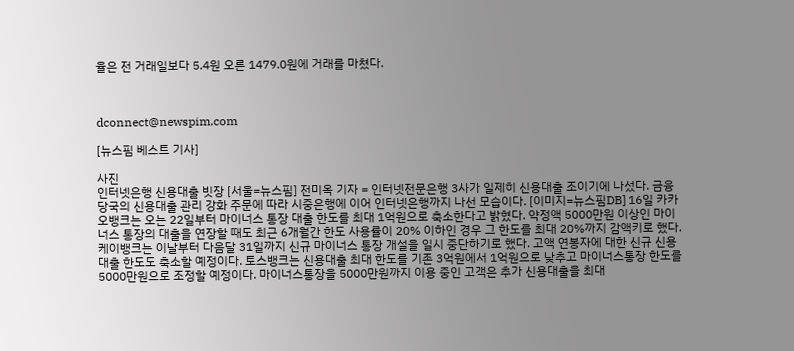율은 전 거래일보다 5.4원 오른 1479.0원에 거래를 마쳤다.



dconnect@newspim.com

[뉴스핌 베스트 기사]

사진
인터넷은행 신용대출 빗장 [서울=뉴스핌] 전미옥 기자 = 인터넷전문은행 3사가 일제히 신용대출 조이기에 나섰다. 금융당국의 신용대출 관리 강화 주문에 따라 시중은행에 이어 인터넷은행까지 나선 모습이다. [이미지=뉴스핌DB] 16일 카카오뱅크는 오는 22일부터 마이너스 통장 대출 한도를 최대 1억원으로 축소한다고 밝혔다. 약정액 5000만원 이상인 마이너스 통장의 대출을 연장할 때도 최근 6개월간 한도 사용률이 20% 이하인 경우 그 한도를 최대 20%까지 감액키로 했다. 케이뱅크는 이날부터 다음달 31일까지 신규 마이너스 통장 개설을 일시 중단하기로 했다. 고액 연봉자에 대한 신규 신용대출 한도도 축소할 예정이다. 토스뱅크는 신용대출 최대 한도를 기존 3억원에서 1억원으로 낮추고 마이너스통장 한도를 5000만원으로 조정할 예정이다. 마이너스통장을 5000만원까지 이용 중인 고객은 추가 신용대출을 최대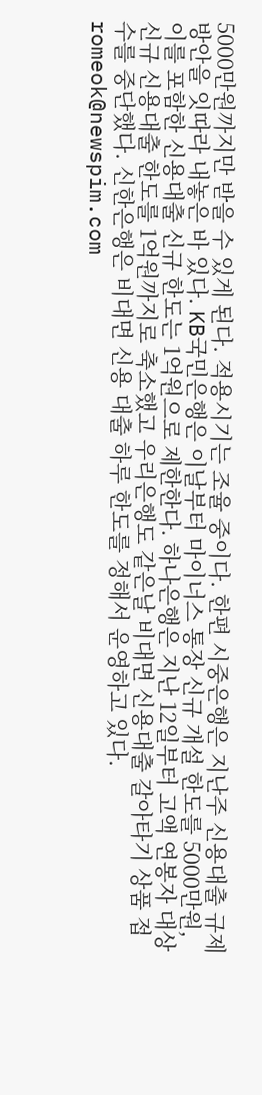5000만원까지만 받을 수 있게 된다. 적용시기는 조율 중이다. 한편 시중은행은 지난주 신용대출 규제 방안을 잇따라 내놓은 바 있다. KB국민은행은 이날부터 마이너스 통장 신규 개설 한도를 5000만원, 이를 포함한 신용대출 신규 한도는 1억원으로 제한한다. 하나은행은 지난 12일부터 고액 연봉자 대상 신규 신용대출 한도를 1억원까지로 축소했고 우리은행도 같은날 비대면 신용대출 갈아타기 상품 접수를 중단했다. 신한은행은 비대면 신용 대출 하루 한도를 정해서 운영하고 있다. romeok@newspim.com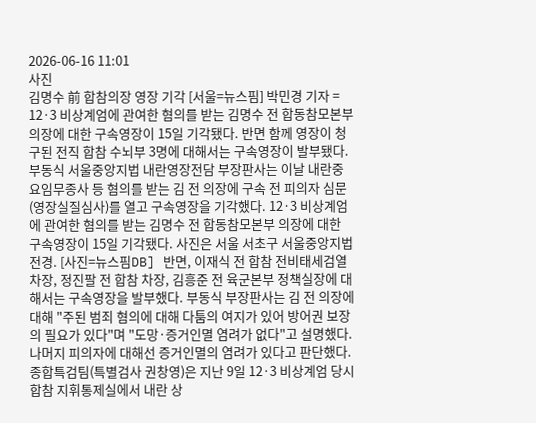2026-06-16 11:01
사진
김명수 前 합참의장 영장 기각 [서울=뉴스핌] 박민경 기자 = 12·3 비상계엄에 관여한 혐의를 받는 김명수 전 합동참모본부 의장에 대한 구속영장이 15일 기각됐다. 반면 함께 영장이 청구된 전직 합참 수뇌부 3명에 대해서는 구속영장이 발부됐다. 부동식 서울중앙지법 내란영장전담 부장판사는 이날 내란중요임무종사 등 혐의를 받는 김 전 의장에 구속 전 피의자 심문(영장실질심사)를 열고 구속영장을 기각했다. 12·3 비상계엄에 관여한 혐의를 받는 김명수 전 합동참모본부 의장에 대한 구속영장이 15일 기각됐다. 사진은 서울 서초구 서울중앙지법 전경. [사진=뉴스핌DB] 반면, 이재식 전 합참 전비태세검열차장, 정진팔 전 합참 차장, 김흥준 전 육군본부 정책실장에 대해서는 구속영장을 발부했다. 부동식 부장판사는 김 전 의장에 대해 "주된 범죄 혐의에 대해 다툼의 여지가 있어 방어권 보장의 필요가 있다"며 "도망·증거인멸 염려가 없다"고 설명했다. 나머지 피의자에 대해선 증거인멸의 염려가 있다고 판단했다. 종합특검팀(특별검사 권창영)은 지난 9일 12·3 비상계엄 당시 합참 지휘통제실에서 내란 상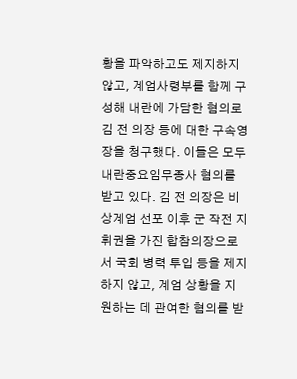황을 파악하고도 제지하지 않고, 계엄사령부를 함께 구성해 내란에 가담한 혐의로 김 전 의장 등에 대한 구속영장을 청구했다. 이들은 모두 내란중요임무종사 혐의를 받고 있다. 김 전 의장은 비상계엄 선포 이후 군 작전 지휘권을 가진 합참의장으로서 국회 병력 투입 등을 제지하지 않고, 계엄 상황을 지원하는 데 관여한 혐의를 받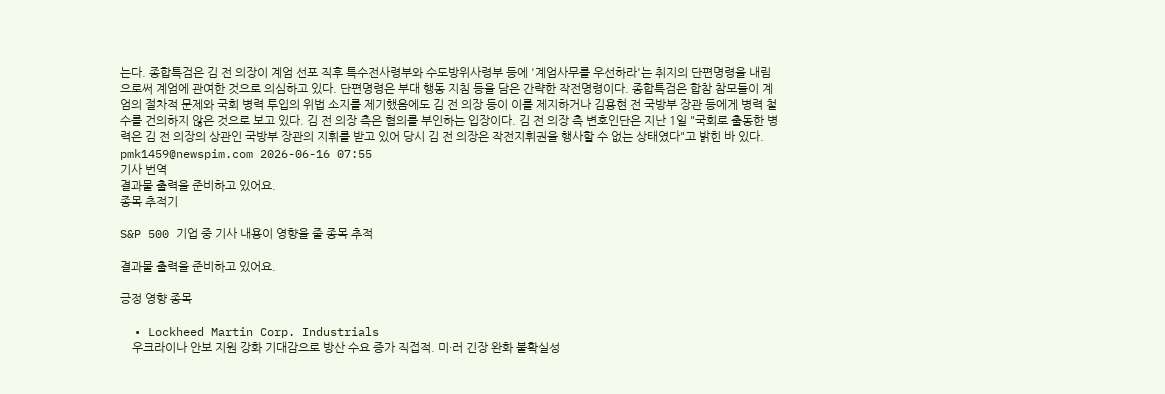는다. 종합특검은 김 전 의장이 계엄 선포 직후 특수전사령부와 수도방위사령부 등에 '계엄사무를 우선하라'는 취지의 단편명령을 내림으로써 계엄에 관여한 것으로 의심하고 있다. 단편명령은 부대 행동 지침 등을 담은 간략한 작전명령이다. 종합특검은 합참 참모들이 계엄의 절차적 문제와 국회 병력 투입의 위법 소지를 제기했음에도 김 전 의장 등이 이를 제지하거나 김용현 전 국방부 장관 등에게 병력 철수를 건의하지 않은 것으로 보고 있다. 김 전 의장 측은 혐의를 부인하는 입장이다. 김 전 의장 측 변호인단은 지난 1일 "국회로 출동한 병력은 김 전 의장의 상관인 국방부 장관의 지휘를 받고 있어 당시 김 전 의장은 작전지휘권을 행사할 수 없는 상태였다"고 밝힌 바 있다. pmk1459@newspim.com 2026-06-16 07:55
기사 번역
결과물 출력을 준비하고 있어요.
종목 추적기

S&P 500 기업 중 기사 내용이 영향을 줄 종목 추적

결과물 출력을 준비하고 있어요.

긍정 영향 종목

  • Lockheed Martin Corp. Industrials
    우크라이나 안보 지원 강화 기대감으로 방산 수요 증가 직접적. 미·러 긴장 완화 불확실성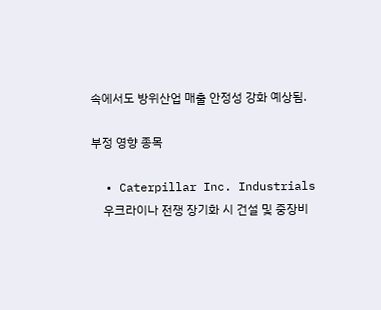속에서도 방위산업 매출 안정성 강화 예상됨.

부정 영향 종목

  • Caterpillar Inc. Industrials
    우크라이나 전쟁 장기화 시 건설 및 중장비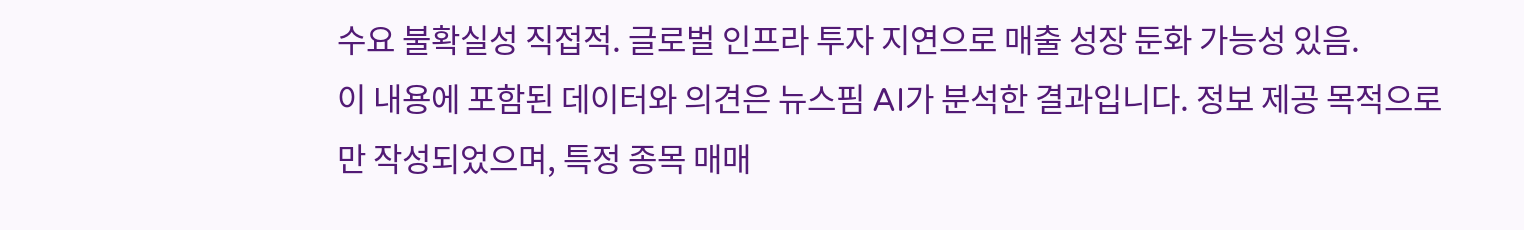수요 불확실성 직접적. 글로벌 인프라 투자 지연으로 매출 성장 둔화 가능성 있음.
이 내용에 포함된 데이터와 의견은 뉴스핌 AI가 분석한 결과입니다. 정보 제공 목적으로만 작성되었으며, 특정 종목 매매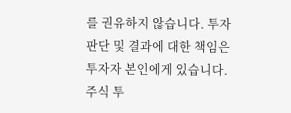를 권유하지 않습니다. 투자 판단 및 결과에 대한 책임은 투자자 본인에게 있습니다. 주식 투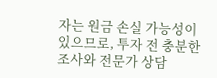자는 원금 손실 가능성이 있으므로, 투자 전 충분한 조사와 전문가 상담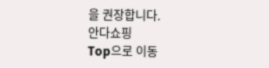을 권장합니다.
안다쇼핑
Top으로 이동